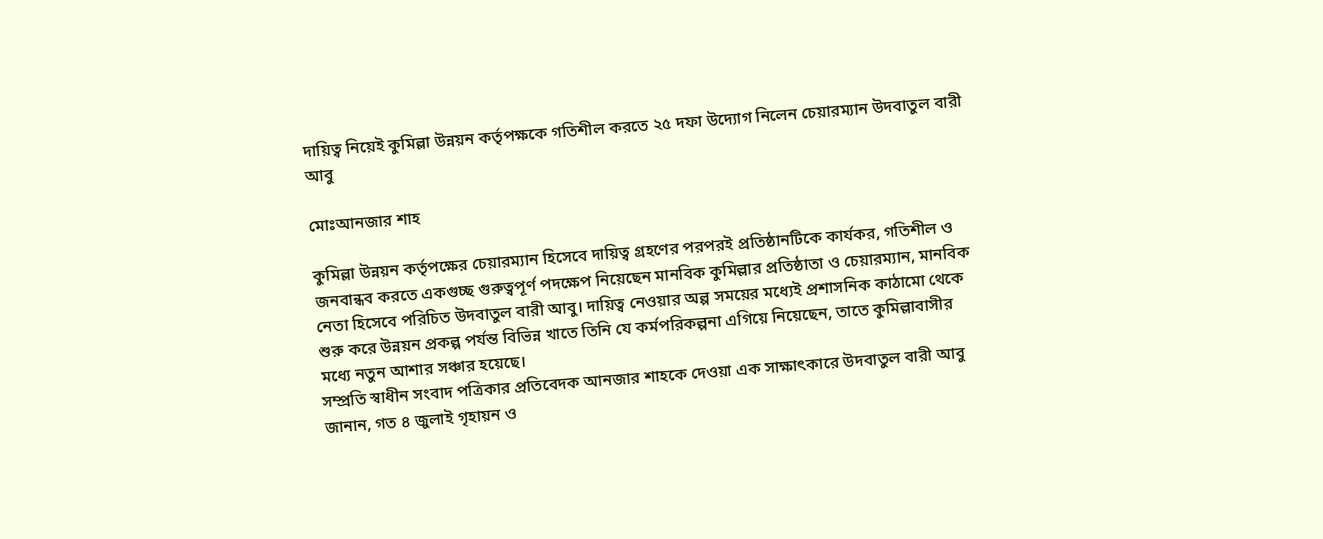দায়িত্ব নিয়েই কুমিল্লা উন্নয়ন কর্তৃপক্ষকে গতিশীল করতে ২৫ দফা উদ্যোগ নিলেন চেয়ারম্যান উদবাতুল বারী আবু

মোঃআনজার শাহ

কুমিল্লা উন্নয়ন কর্তৃপক্ষের চেয়ারম্যান হিসেবে দায়িত্ব গ্রহণের পরপরই প্রতিষ্ঠানটিকে কার্যকর, গতিশীল ও জনবান্ধব করতে একগুচ্ছ গুরুত্বপূর্ণ পদক্ষেপ নিয়েছেন মানবিক কুমিল্লার প্রতিষ্ঠাতা ও চেয়ারম্যান, মানবিক নেতা হিসেবে পরিচিত উদবাতুল বারী আবু। দায়িত্ব নেওয়ার অল্প সময়ের মধ্যেই প্রশাসনিক কাঠামো থেকে শুরু করে উন্নয়ন প্রকল্প পর্যন্ত বিভিন্ন খাতে তিনি যে কর্মপরিকল্পনা এগিয়ে নিয়েছেন, তাতে কুমিল্লাবাসীর মধ্যে নতুন আশার সঞ্চার হয়েছে।
সম্প্রতি স্বাধীন সংবাদ পত্রিকার প্রতিবেদক আনজার শাহকে দেওয়া এক সাক্ষাৎকারে উদবাতুল বারী আবু জানান, গত ৪ জুলাই গৃহায়ন ও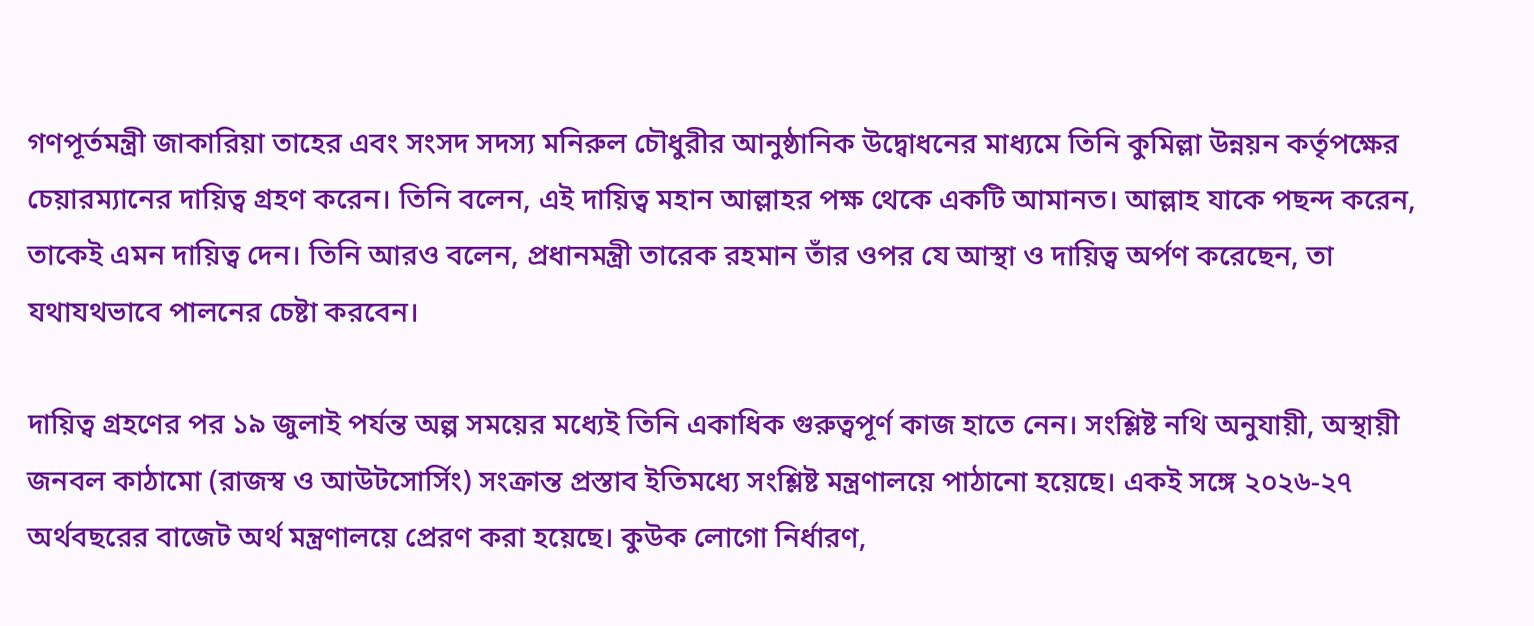গণপূর্তমন্ত্রী জাকারিয়া তাহের এবং সংসদ সদস্য মনিরুল চৌধুরীর আনুষ্ঠানিক উদ্বোধনের মাধ্যমে তিনি কুমিল্লা উন্নয়ন কর্তৃপক্ষের চেয়ারম্যানের দায়িত্ব গ্রহণ করেন। তিনি বলেন, এই দায়িত্ব মহান আল্লাহর পক্ষ থেকে একটি আমানত। আল্লাহ যাকে পছন্দ করেন, তাকেই এমন দায়িত্ব দেন। তিনি আরও বলেন, প্রধানমন্ত্রী তারেক রহমান তাঁর ওপর যে আস্থা ও দায়িত্ব অর্পণ করেছেন, তা যথাযথভাবে পালনের চেষ্টা করবেন।

দায়িত্ব গ্রহণের পর ১৯ জুলাই পর্যন্ত অল্প সময়ের মধ্যেই তিনি একাধিক গুরুত্বপূর্ণ কাজ হাতে নেন। সংশ্লিষ্ট নথি অনুযায়ী, অস্থায়ী জনবল কাঠামো (রাজস্ব ও আউটসোর্সিং) সংক্রান্ত প্রস্তাব ইতিমধ্যে সংশ্লিষ্ট মন্ত্রণালয়ে পাঠানো হয়েছে। একই সঙ্গে ২০২৬-২৭ অর্থবছরের বাজেট অর্থ মন্ত্রণালয়ে প্রেরণ করা হয়েছে। কুউক লোগো নির্ধারণ,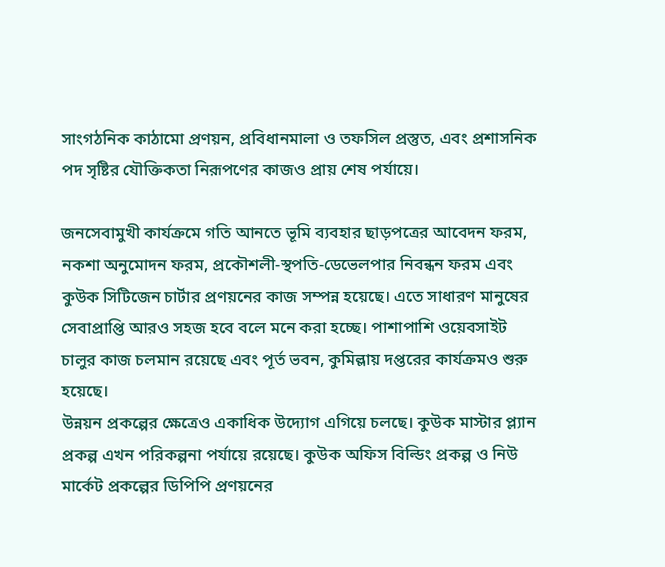সাংগঠনিক কাঠামো প্রণয়ন, প্রবিধানমালা ও তফসিল প্রস্তুত, এবং প্রশাসনিক পদ সৃষ্টির যৌক্তিকতা নিরূপণের কাজও প্রায় শেষ পর্যায়ে।

জনসেবামুখী কার্যক্রমে গতি আনতে ভূমি ব্যবহার ছাড়পত্রের আবেদন ফরম, নকশা অনুমোদন ফরম, প্রকৌশলী-স্থপতি-ডেভেলপার নিবন্ধন ফরম এবং কুউক সিটিজেন চার্টার প্রণয়নের কাজ সম্পন্ন হয়েছে। এতে সাধারণ মানুষের সেবাপ্রাপ্তি আরও সহজ হবে বলে মনে করা হচ্ছে। পাশাপাশি ওয়েবসাইট চালুর কাজ চলমান রয়েছে এবং পূর্ত ভবন, কুমিল্লায় দপ্তরের কার্যক্রমও শুরু হয়েছে।
উন্নয়ন প্রকল্পের ক্ষেত্রেও একাধিক উদ্যোগ এগিয়ে চলছে। কুউক মাস্টার প্ল্যান প্রকল্প এখন পরিকল্পনা পর্যায়ে রয়েছে। কুউক অফিস বিল্ডিং প্রকল্প ও নিউ মার্কেট প্রকল্পের ডিপিপি প্রণয়নের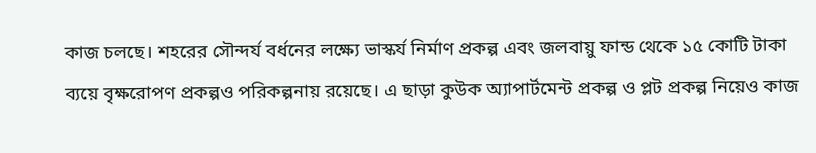কাজ চলছে। শহরের সৌন্দর্য বর্ধনের লক্ষ্যে ভাস্কর্য নির্মাণ প্রকল্প এবং জলবায়ু ফান্ড থেকে ১৫ কোটি টাকা ব্যয়ে বৃক্ষরোপণ প্রকল্পও পরিকল্পনায় রয়েছে। এ ছাড়া কুউক অ্যাপার্টমেন্ট প্রকল্প ও প্লট প্রকল্প নিয়েও কাজ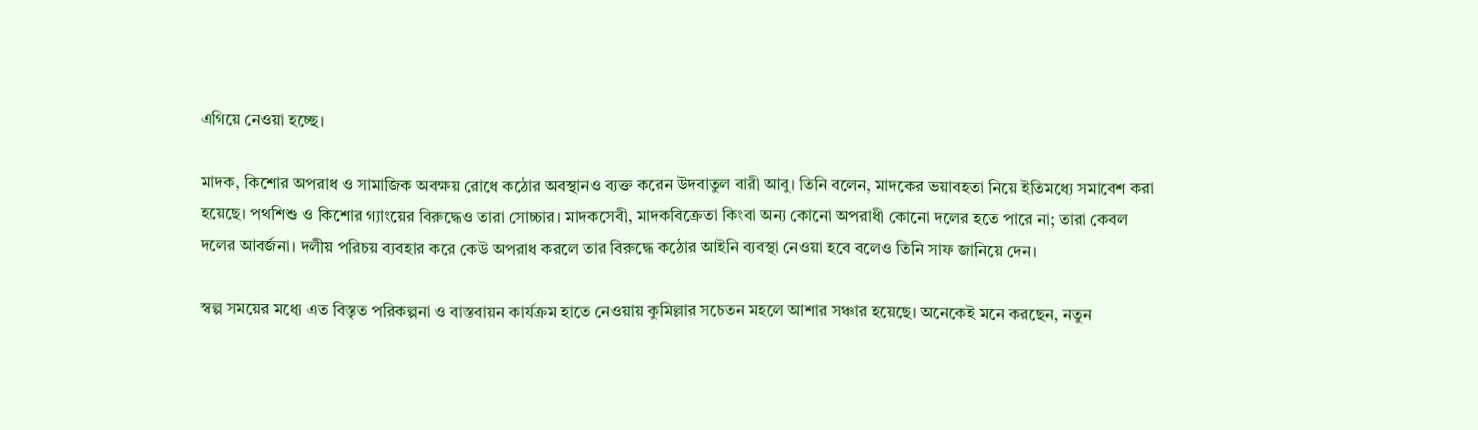এগিয়ে নেওয়া হচ্ছে।

মাদক, কিশোর অপরাধ ও সামাজিক অবক্ষয় রোধে কঠোর অবস্থানও ব্যক্ত করেন উদবাতুল বারী আবু। তিনি বলেন, মাদকের ভয়াবহতা নিয়ে ইতিমধ্যে সমাবেশ করা হয়েছে। পথশিশু ও কিশোর গ্যাংয়ের বিরুদ্ধেও তারা সোচ্চার। মাদকসেবী, মাদকবিক্রেতা কিংবা অন্য কোনো অপরাধী কোনো দলের হতে পারে না; তারা কেবল দলের আবর্জনা। দলীয় পরিচয় ব্যবহার করে কেউ অপরাধ করলে তার বিরুদ্ধে কঠোর আইনি ব্যবস্থা নেওয়া হবে বলেও তিনি সাফ জানিয়ে দেন।

স্বল্প সময়ের মধ্যে এত বিস্তৃত পরিকল্পনা ও বাস্তবায়ন কার্যক্রম হাতে নেওয়ায় কুমিল্লার সচেতন মহলে আশার সঞ্চার হয়েছে। অনেকেই মনে করছেন, নতুন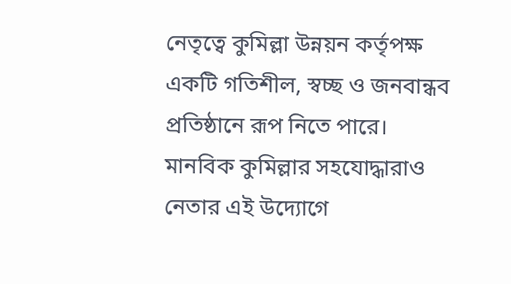নেতৃত্বে কুমিল্লা উন্নয়ন কর্তৃপক্ষ একটি গতিশীল, স্বচ্ছ ও জনবান্ধব প্রতিষ্ঠানে রূপ নিতে পারে। মানবিক কুমিল্লার সহযোদ্ধারাও নেতার এই উদ্যোগে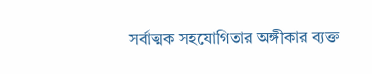সর্বাত্মক সহযোগিতার অঙ্গীকার ব্যক্ত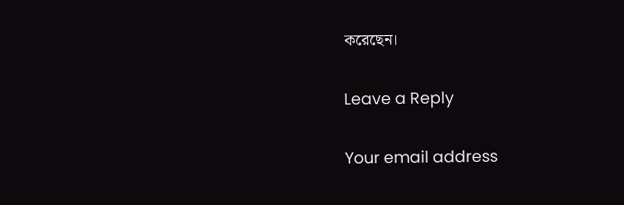করেছেন।

Leave a Reply

Your email address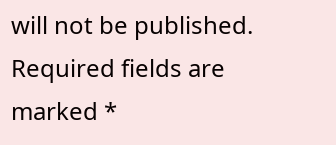will not be published. Required fields are marked *